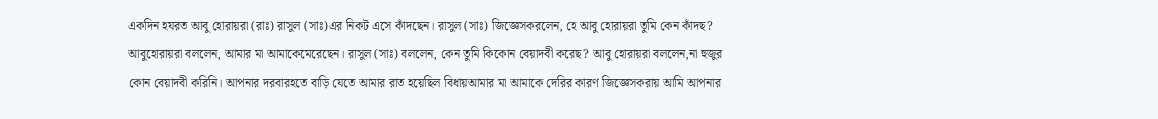একদিন হযরত আবু হোরায়রা (রাঃ) রাসুল (সাঃ)এর নিকট এসে কাঁদছেন। রাসুল (সাঃ) জিজ্ঞেসকরলেন, হে আবু হোরায়রা তুমি কেন কাঁদছ? আবুহোরায়রা বললেন, আমার মা আমাকেমেরেছেন। রাসুল (সাঃ) বললেন, কেন তুমি কিকোন বেয়াদবী করেছ? আবু হোরায়রা বললেন,না হুজুর কোন বেয়াদবী করিনি। আপনার দরবারহতে বাড়ি যেতে আমার রাত হয়েছিল বিধায়আমার মা আমাকে দেরির কারণ জিজ্ঞেসকরায় আমি আপনার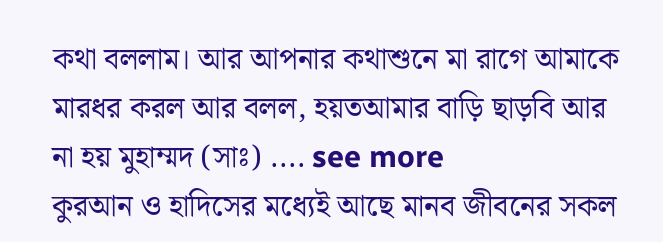কথা বললাম। আর আপনার কথাশুনে মা রাগে আমাকে মারধর করল আর বলল, হয়তআমার বাড়ি ছাড়বি আর না হয় মুহাম্মদ (সাঃ) .... see more
কুরআন ও হাদিসের মধ্যেই আছে মানব জীবনের সকল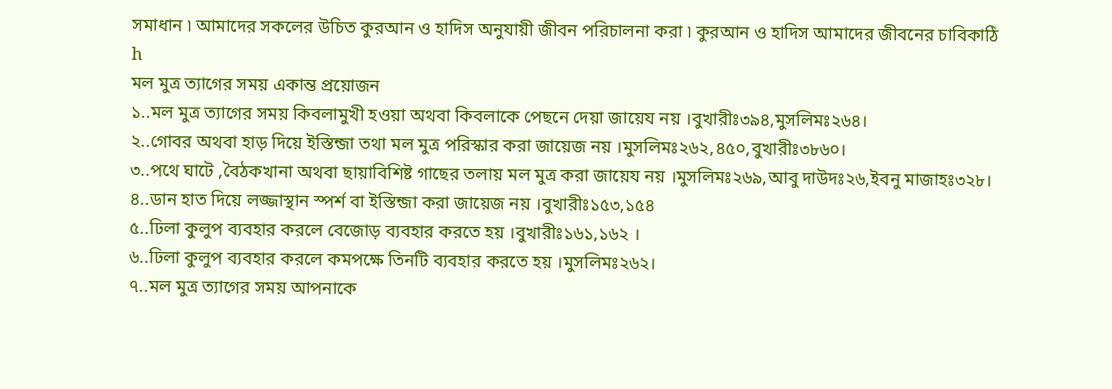সমাধান ৷ আমাদের সকলের উচিত কুরআন ও হাদিস অনুযায়ী জীবন পরিচালনা করা ৷ কুরআন ও হাদিস আমাদের জীবনের চাবিকাঠি
h
মল মুত্র ত্যাগের সময় একান্ত প্রয়োজন
১..মল মুত্র ত্যাগের সময় কিবলামুখী হওয়া অথবা কিবলাকে পেছনে দেয়া জায়েয নয় ।বুখারীঃ৩৯৪,মুসলিমঃ২৬৪।
২..গোবর অথবা হাড় দিয়ে ইস্তিন্জা তথা মল মুত্র পরিস্কার করা জায়েজ নয় ।মুসলিমঃ২৬২,৪৫০,বুখারীঃ৩৮৬০।
৩..পথে ঘাটে ,বৈঠকখানা অথবা ছায়াবিশিষ্ট গাছের তলায় মল মুত্র করা জায়েয নয় ।মুসলিমঃ২৬৯,আবু দাউদঃ২৬,ইবনু মাজাহঃ৩২৮।
৪..ডান হাত দিয়ে লজ্জাস্থান স্পর্শ বা ইস্তিন্জা করা জায়েজ নয় ।বুখারীঃ১৫৩,১৫৪
৫..ঢিলা কুলুপ ব্যবহার করলে বেজোড় ব্যবহার করতে হয় ।বুখারীঃ১৬১,১৬২ ।
৬..ঢিলা কুলুপ ব্যবহার করলে কমপক্ষে তিনটি ব্যবহার করতে হয় ।মুসলিমঃ২৬২।
৭..মল মুত্র ত্যাগের সময় আপনাকে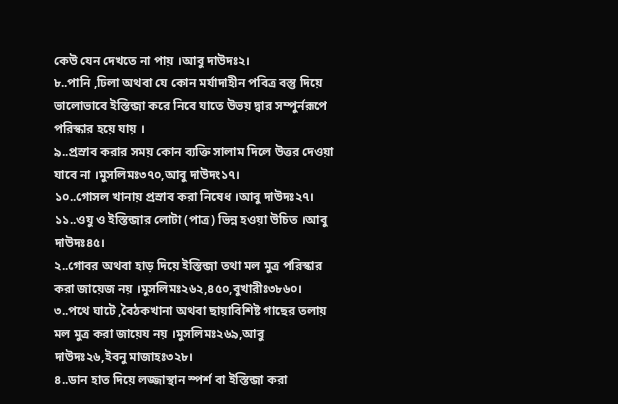কেউ যেন দেখতে না পায় ।আবু দাউদঃ২।
৮..পানি ,ঢিলা অথবা যে কোন মর্যাদাহীন পবিত্র বস্তু দিয়ে ভালোভাবে ইস্তিন্জা করে নিবে যাতে উভয় দ্বার সম্পুর্নরূপে পরিস্কার হয়ে যায় ।
৯..প্রস্রাব করার সময় কোন ব্যক্তি সালাম দিলে উত্তর দেওয়া যাবে না ।মুসলিমঃ৩৭০,আবু দাউদং১৭।
১০..গোসল খানায় প্রস্রাব করা নিষেধ ।আবু দাউদঃ২৭।
১১..ওযু ও ইস্তিন্জার লোটা (পাত্র) ভিন্ন হওয়া উচিত ।আবু দাউদঃ৪৫।
২..গোবর অথবা হাড় দিয়ে ইস্তিন্জা তথা মল মুত্র পরিস্কার করা জায়েজ নয় ।মুসলিমঃ২৬২,৪৫০,বুখারীঃ৩৮৬০।
৩..পথে ঘাটে ,বৈঠকখানা অথবা ছায়াবিশিষ্ট গাছের তলায় মল মুত্র করা জায়েয নয় ।মুসলিমঃ২৬৯,আবু দাউদঃ২৬,ইবনু মাজাহঃ৩২৮।
৪..ডান হাত দিয়ে লজ্জাস্থান স্পর্শ বা ইস্তিন্জা করা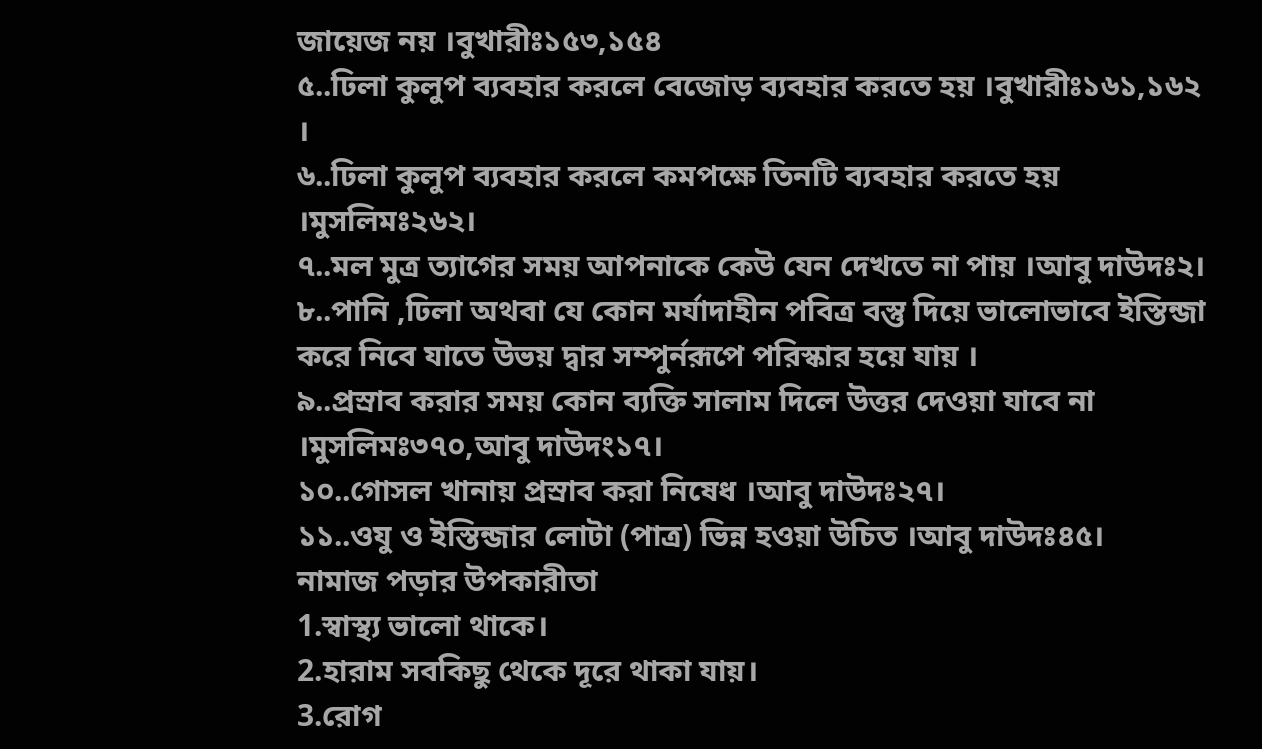জায়েজ নয় ।বুখারীঃ১৫৩,১৫৪
৫..ঢিলা কুলুপ ব্যবহার করলে বেজোড় ব্যবহার করতে হয় ।বুখারীঃ১৬১,১৬২ ।
৬..ঢিলা কুলুপ ব্যবহার করলে কমপক্ষে তিনটি ব্যবহার করতে হয় ।মুসলিমঃ২৬২।
৭..মল মুত্র ত্যাগের সময় আপনাকে কেউ যেন দেখতে না পায় ।আবু দাউদঃ২।
৮..পানি ,ঢিলা অথবা যে কোন মর্যাদাহীন পবিত্র বস্তু দিয়ে ভালোভাবে ইস্তিন্জা করে নিবে যাতে উভয় দ্বার সম্পুর্নরূপে পরিস্কার হয়ে যায় ।
৯..প্রস্রাব করার সময় কোন ব্যক্তি সালাম দিলে উত্তর দেওয়া যাবে না ।মুসলিমঃ৩৭০,আবু দাউদং১৭।
১০..গোসল খানায় প্রস্রাব করা নিষেধ ।আবু দাউদঃ২৭।
১১..ওযু ও ইস্তিন্জার লোটা (পাত্র) ভিন্ন হওয়া উচিত ।আবু দাউদঃ৪৫।
নামাজ পড়ার উপকারীতা
1.স্বাস্থ্য ভালো থাকে।
2.হারাম সবকিছু থেকে দূরে থাকা যায়।
3.রোগ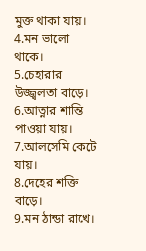মুক্ত থাকা যায়।
4.মন ভালো থাকে।
5.চেহারার উজ্জ্বলতা বাড়ে।
6.আত্নার শান্তি পাওয়া যায়।
7.আলসেমি কেটে যায়।
8.দেহের শক্তি বাড়ে।
9.মন ঠান্ডা রাখে।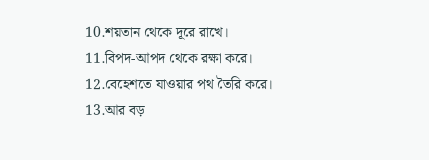10.শয়তান থেকে দূরে রাখে।
11.বিপদ-আপদ থেকে রক্ষা করে।
12.বেহেশতে যাওয়ার পথ তৈরি করে।
13.আর বড়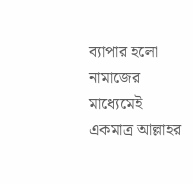ব্যাপার হলো নামাজের মাধ্যেমেই একমাত্র আল্লাহর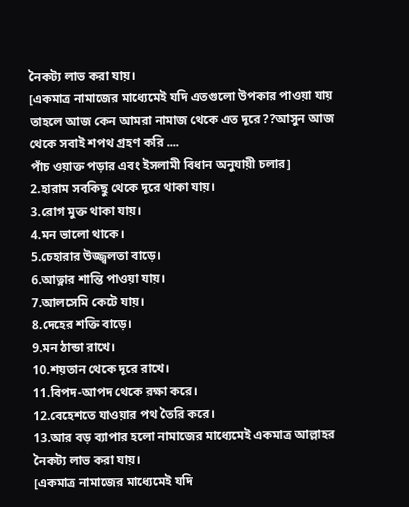নৈকট্য লাভ করা যায়।
[একমাত্র নামাজের মাধ্যেমেই যদি এতগুলো উপকার পাওয়া যায় তাহলে আজ কেন আমরা নামাজ থেকে এত দূরে??আসুন আজ থেকে সবাই শপথ গ্রহণ করি ....
পাঁচ ওয়াক্ত পড়ার এবং ইসলামী বিধান অনুযায়ী চলার]
2.হারাম সবকিছু থেকে দূরে থাকা যায়।
3.রোগ মুক্ত থাকা যায়।
4.মন ভালো থাকে।
5.চেহারার উজ্জ্বলতা বাড়ে।
6.আত্নার শান্তি পাওয়া যায়।
7.আলসেমি কেটে যায়।
8.দেহের শক্তি বাড়ে।
9.মন ঠান্ডা রাখে।
10.শয়তান থেকে দূরে রাখে।
11.বিপদ-আপদ থেকে রক্ষা করে।
12.বেহেশতে যাওয়ার পথ তৈরি করে।
13.আর বড় ব্যাপার হলো নামাজের মাধ্যেমেই একমাত্র আল্লাহর নৈকট্য লাভ করা যায়।
[একমাত্র নামাজের মাধ্যেমেই যদি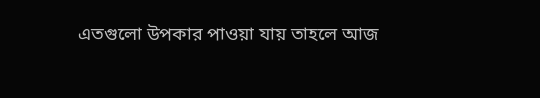এতগুলো উপকার পাওয়া যায় তাহলে আজ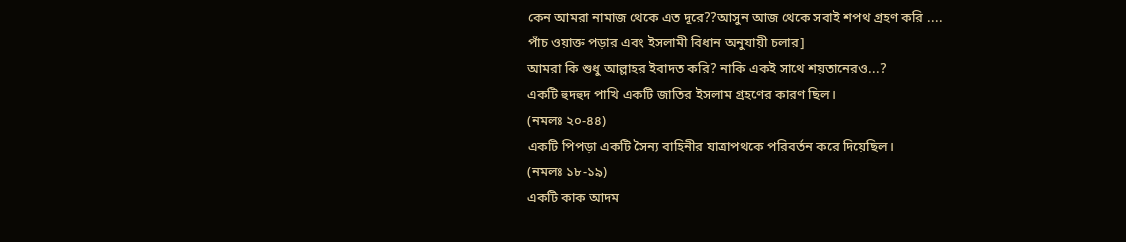কেন আমরা নামাজ থেকে এত দূরে??আসুন আজ থেকে সবাই শপথ গ্রহণ করি ....
পাঁচ ওয়াক্ত পড়ার এবং ইসলামী বিধান অনুযায়ী চলার]
আমরা কি শুধু আল্লাহর ইবাদত করি? নাকি একই সাথে শয়তানেরও...?
একটি হুদহুদ পাখি একটি জাতির ইসলাম গ্রহণের কারণ ছিল।
(নমলঃ ২০-৪৪)
একটি পিপড়া একটি সৈন্য বাহিনীর যাত্রাপথকে পরিবর্তন করে দিয়েছিল।
(নমলঃ ১৮-১৯)
একটি কাক আদম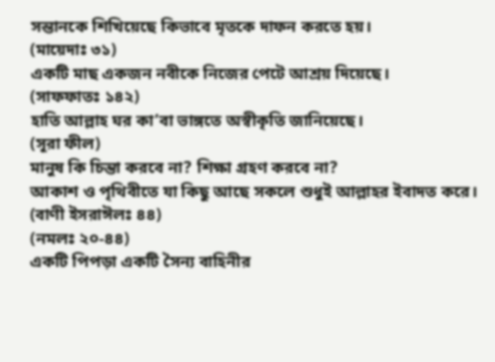সন্তানকে শিখিয়েছে কিভাবে মৃতকে দাফন করতে হয়।
(মায়েদাঃ ৩১)
একটি মাছ একজন নবীকে নিজের পেটে আশ্রয় দিয়েছে।
(সাফফাতঃ ১৪২)
হাতি আল্লাহ ঘর কা’বা ভাঙ্গতে অস্বীকৃতি জানিয়েছে।
(সূরা ফীল)
মানুষ কি চিন্তা করবে না? শিক্ষা গ্রহণ করবে না?
আকাশ ও পৃথিবীতে যা কিছু আছে সকলে শুধুই আল্লাহর ইবাদত করে।
(বাণী ইসরাঈলঃ ৪৪)
(নমলঃ ২০-৪৪)
একটি পিপড়া একটি সৈন্য বাহিনীর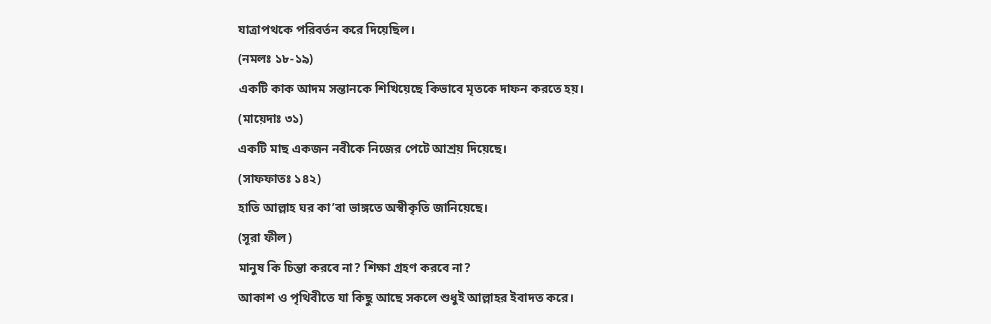যাত্রাপথকে পরিবর্তন করে দিয়েছিল।
(নমলঃ ১৮-১৯)
একটি কাক আদম সন্তানকে শিখিয়েছে কিভাবে মৃতকে দাফন করতে হয়।
(মায়েদাঃ ৩১)
একটি মাছ একজন নবীকে নিজের পেটে আশ্রয় দিয়েছে।
(সাফফাতঃ ১৪২)
হাতি আল্লাহ ঘর কা’বা ভাঙ্গতে অস্বীকৃতি জানিয়েছে।
(সূরা ফীল)
মানুষ কি চিন্তা করবে না? শিক্ষা গ্রহণ করবে না?
আকাশ ও পৃথিবীতে যা কিছু আছে সকলে শুধুই আল্লাহর ইবাদত করে।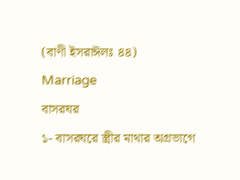(বাণী ইসরাঈলঃ ৪৪)
Marriage
বাসরঘর
১- বাসরঘরে স্ত্রীর মাথার অগ্রভাগে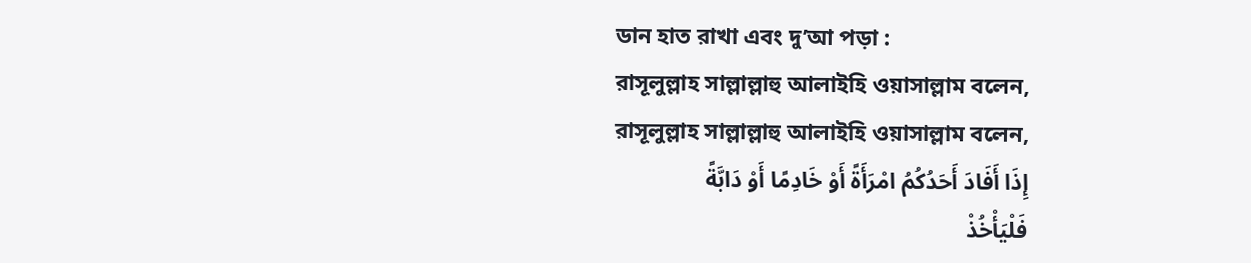ডান হাত রাখা এবং দু’আ পড়া :
রাসূলুল্লাহ সাল্লাল্লাহু আলাইহি ওয়াসাল্লাম বলেন,
রাসূলুল্লাহ সাল্লাল্লাহু আলাইহি ওয়াসাল্লাম বলেন,
إِذَا أَفَادَ أَحَدُكُمُ امْرَأَةً أَوْ خَادِمًا أَوْ دَابَّةً
فَلْيَأْخُذْ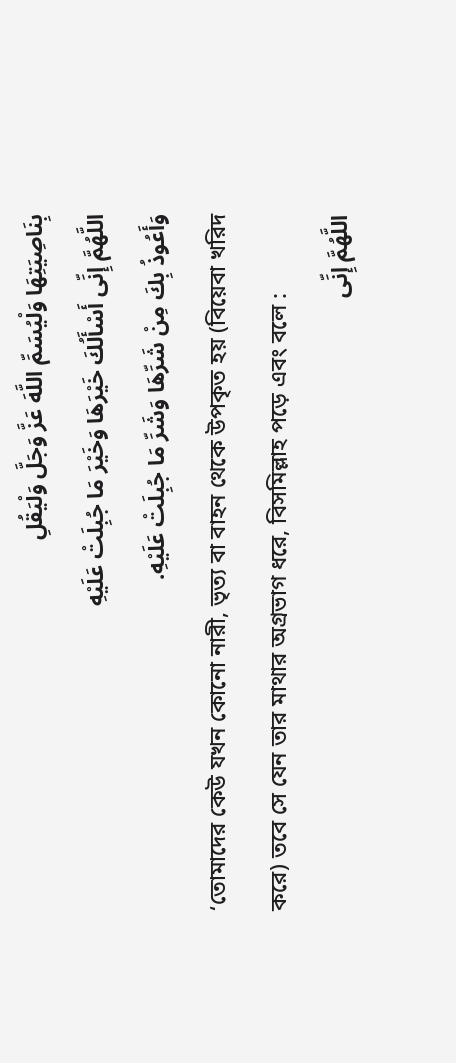بِنَاصِيَتِهَا وَلْيُسَمِّ اللَّهَ عَزَّ وَجَلَّ وَلْيَقُلِ
اللَّهُمَّ إِنِّى أَسْأَلُكَ خَيْرَهَا وَخَيْرَ مَا جُبِلَتْ عَلَيْهِ
وَأَعُوذُ بِكَ مِنْ شَرِّهَا وَشَرِّ مَا جُبِلَتْ عَلَيْهِ.
‘তোমাদের কেউ যখন কোনো নারী, ভৃত্য বা বাহন থেকে উপকৃত হয় (বিয়েবা খরিদ
করে) তবে সে যেন তার মাথার অগ্রভাগ ধরে, বিসমিল্লাহ পড়ে এবং বলে :
اللَّهُمَّ إِنِّى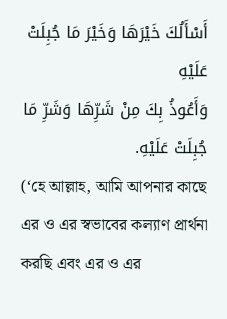أَسْأَلُكَ خَيْرَهَا وَخَيْرَ مَا جُبِلَتْ عَلَيْهِ
وَأَعُوذُ بِكَ مِنْ شَرِّهَا وَشَرِّ مَا جُبِلَتْ عَلَيْهِ.
(‘হে আল্লাহ, আমি আপনার কাছে এর ও এর স্বভাবের কল্যাণ প্রার্থনা করছি এবং এর ও এর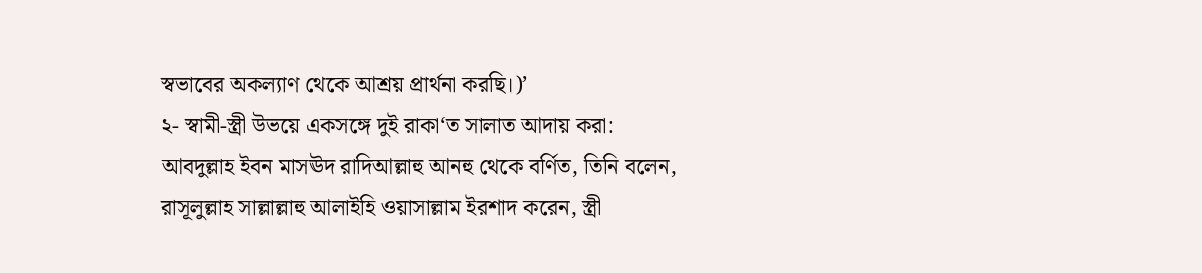স্বভাবের অকল্যাণ থেকে আশ্রয় প্রার্থনা করছি।)’
২- স্বামী-স্ত্রী উভয়ে একসঙ্গে দুই রাকা‘ত সালাত আদায় করা:
আবদুল্লাহ ইবন মাসঊদ রাদিআল্লাহু আনহু থেকে বর্ণিত, তিনি বলেন,
রাসূলুল্লাহ সাল্লাল্লাহু আলাইহি ওয়াসাল্লাম ইরশাদ করেন, স্ত্রী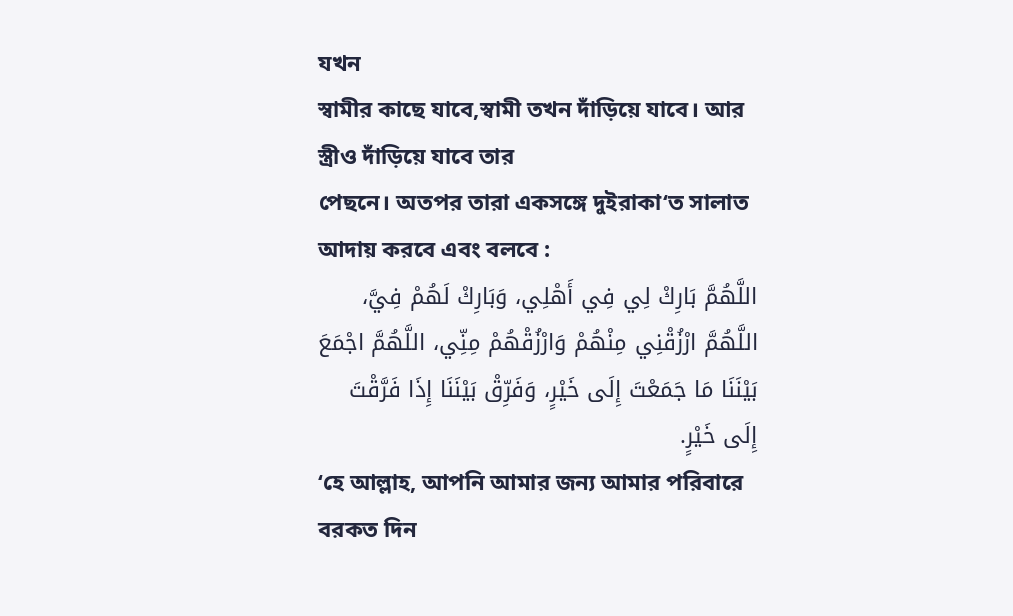যখন
স্বামীর কাছে যাবে,স্বামী তখন দাঁড়িয়ে যাবে। আর স্ত্রীও দাঁড়িয়ে যাবে তার
পেছনে। অতপর তারা একসঙ্গে দুইরাকা‘ত সালাত আদায় করবে এবং বলবে :
اللَّهُمَّ بَارِكْ لِي فِي أَهْلِي، وَبَارِكْ لَهُمْ فِيَّ،
اللَّهُمَّ ارْزُقْنِي مِنْهُمْ وَارْزُقْهُمْ مِنِّي، اللَّهُمَّ اجْمَعَ
بَيْنَنَا مَا جَمَعْتَ إِلَى خَيْرٍ، وَفَرِّقْ بَيْنَنَا إِذَا فَرَّقْتَ
إِلَى خَيْرٍ.
‘হে আল্লাহ, আপনি আমার জন্য আমার পরিবারে বরকত দিন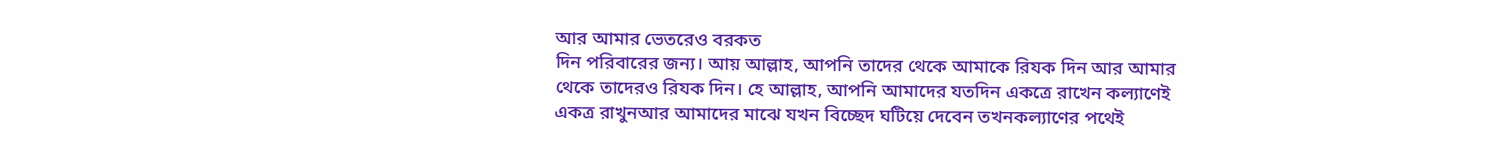আর আমার ভেতরেও বরকত
দিন পরিবারের জন্য। আয় আল্লাহ, আপনি তাদের থেকে আমাকে রিযক দিন আর আমার
থেকে তাদেরও রিযক দিন। হে আল্লাহ, আপনি আমাদের যতদিন একত্রে রাখেন কল্যাণেই
একত্র রাখুনআর আমাদের মাঝে যখন বিচ্ছেদ ঘটিয়ে দেবেন তখনকল্যাণের পথেই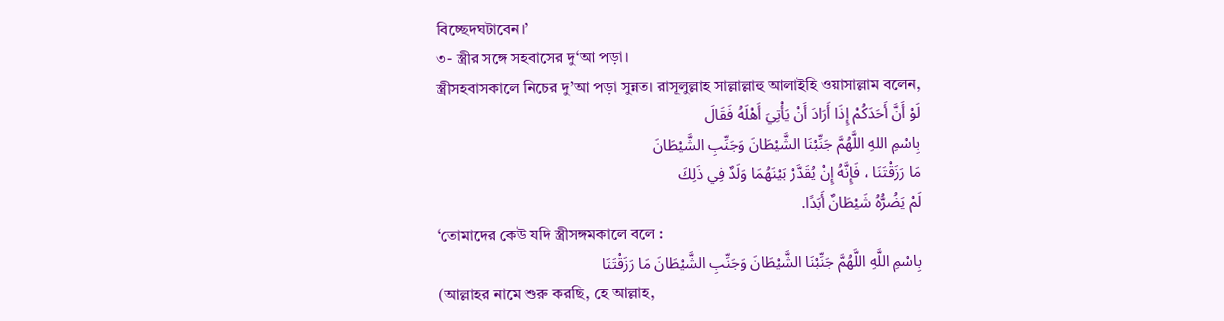বিচ্ছেদঘটাবেন।’
৩- স্ত্রীর সঙ্গে সহবাসের দু‘আ পড়া।
স্ত্রীসহবাসকালে নিচের দু’আ পড়া সুন্নত। রাসূলুল্লাহ সাল্লাল্লাহু আলাইহি ওয়াসাল্লাম বলেন,
لَوْ أَنَّ أَحَدَكُمْ إِذَا أَرَادَ أَنْ يَأْتِيَ أَهْلَهُ فَقَالَ
بِاسْمِ اللهِ اللَّهُمَّ جَنِّبْنَا الشَّيْطَانَ وَجَنِّبِ الشَّيْطَانَ
مَا رَزَقْتَنَا ، فَإِنَّهُ إِنْ يُقَدَّرْ بَيْنَهُمَا وَلَدٌ فِي ذَلِكَ
لَمْ يَضُرُّهُ شَيْطَانٌ أَبَدًا.
‘তোমাদের কেউ যদি স্ত্রীসঙ্গমকালে বলে :
بِاسْمِ اللَّهِ اللَّهُمَّ جَنِّبْنَا الشَّيْطَانَ وَجَنِّبِ الشَّيْطَانَ مَا رَزَقْتَنَا
(আল্লাহর নামে শুরু করছি, হে আল্লাহ,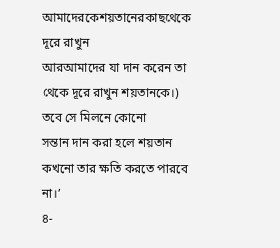আমাদেরকেশয়তানেরকাছথেকে দূরে রাখুন
আরআমাদের যা দান করেন তা থেকে দূরে রাখুন শয়তানকে।) তবে সে মিলনে কোনো
সন্তান দান করা হলে শয়তান কখনো তার ক্ষতি করতে পারবে না।’
৪-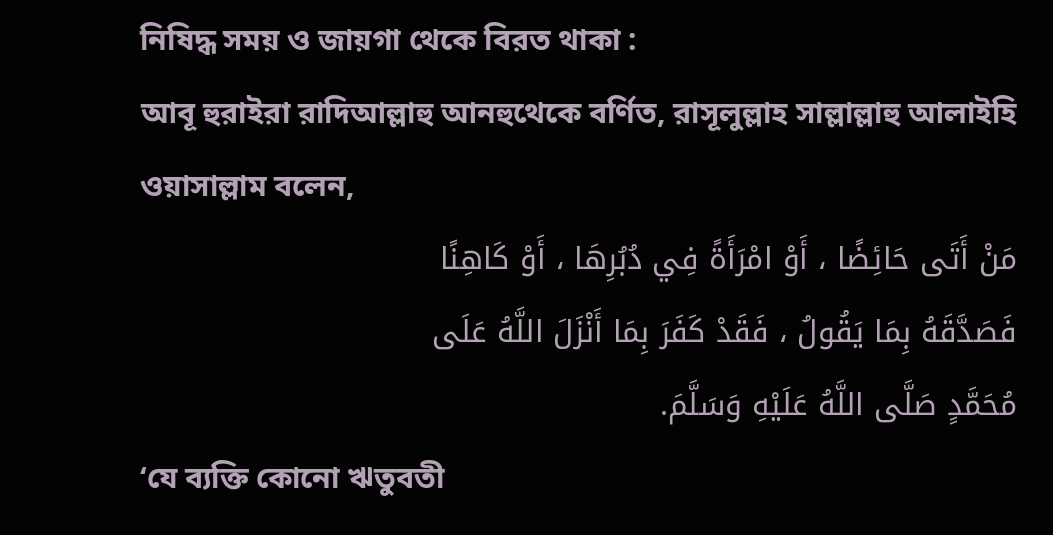নিষিদ্ধ সময় ও জায়গা থেকে বিরত থাকা :
আবূ হুরাইরা রাদিআল্লাহু আনহুথেকে বর্ণিত, রাসূলুল্লাহ সাল্লাল্লাহু আলাইহি ওয়াসাল্লাম বলেন,
مَنْ أَتَى حَائِضًا ، أَوْ امْرَأَةً فِي دُبُرِهَا ، أَوْ كَاهِنًا
فَصَدَّقَهُ بِمَا يَقُولُ ، فَقَدْ كَفَرَ بِمَا أَنْزَلَ اللَّهُ عَلَى
مُحَمَّدٍ صَلَّى اللَّهُ عَلَيْهِ وَسَلَّمَ.
‘যে ব্যক্তি কোনো ঋতুবতী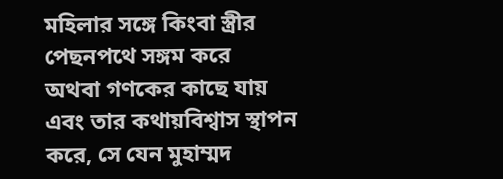মহিলার সঙ্গে কিংবা স্ত্রীর পেছনপথে সঙ্গম করে
অথবা গণকের কাছে যায় এবং তার কথায়বিশ্বাস স্থাপন করে, সে যেন মুহাম্মদ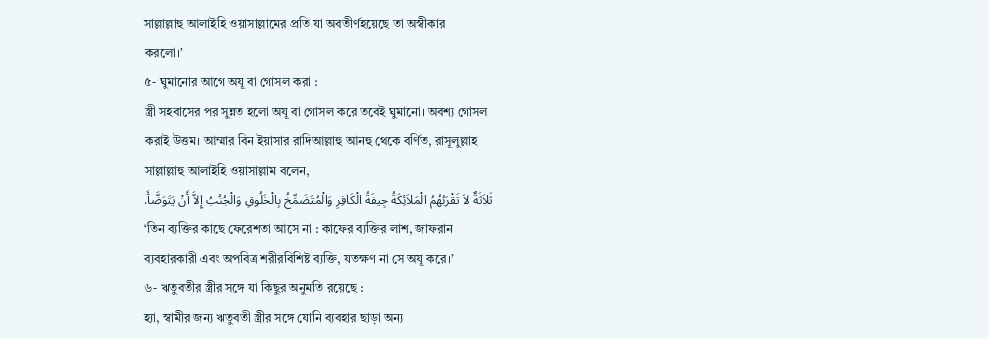সাল্লাল্লাহু আলাইহি ওয়াসাল্লামের প্রতি যা অবতীর্ণহয়েছে তা অস্বীকার
করলো।’
৫- ঘুমানোর আগে অযূ বা গোসল করা :
স্ত্রী সহবাসের পর সুন্নত হলো অযূ বা গোসল করে তবেই ঘুমানো। অবশ্য গোসল
করাই উত্তম। আম্মার বিন ইয়াসার রাদিআল্লাহু আনহু থেকে বর্ণিত, রাসূলুল্লাহ
সাল্লাল্লাহু আলাইহি ওয়াসাল্লাম বলেন,
ثَلاَثَةٌ لاَ تَقْرَبُهُمُ الْمَلاَئِكَةُ جِيفَةُ الْكَافِرِ وَالْمُتَضَمِّخُ بِالْخَلُوقِ وَالْجُنُبُ إِلاَّ أَنْ يَتَوَضَّأَ.
‘তিন ব্যক্তির কাছে ফেরেশতা আসে না : কাফের ব্যক্তির লাশ, জাফরান
ব্যবহারকারী এবং অপবিত্র শরীরবিশিষ্ট ব্যক্তি, যতক্ষণ না সে অযূ করে।’
৬- ঋতুবতীর স্ত্রীর সঙ্গে যা কিছুর অনুমতি রয়েছে :
হ্যা, স্বামীর জন্য ঋতুবতী স্ত্রীর সঙ্গে যোনি ব্যবহার ছাড়া অন্য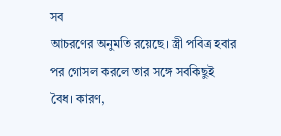সব
আচরণের অনুমতি রয়েছে। স্ত্রী পবিত্র হবার পর গোসল করলে তার সঙ্গে সবকিছুই
বৈধ। কারণ,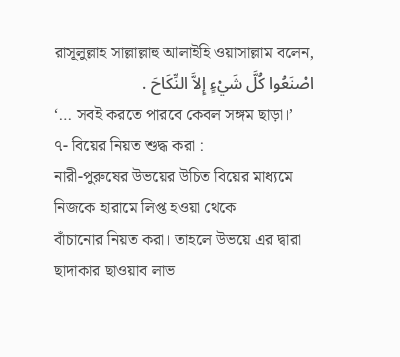রাসূলুল্লাহ সাল্লাল্লাহু আলাইহি ওয়াসাল্লাম বলেন,
اصْنَعُوا كُلَّ شَيْءٍ إِلاَّ النِّكَاحَ .
‘… সবই করতে পারবে কেবল সঙ্গম ছাড়া।’
৭- বিয়ের নিয়ত শুদ্ধ করা :
নারী-পুরুষের উভয়ের উচিত বিয়ের মাধ্যমে নিজকে হারামে লিপ্ত হওয়া থেকে
বাঁচানোর নিয়ত করা। তাহলে উভয়ে এর দ্বারা ছাদাকার ছাওয়াব লাভ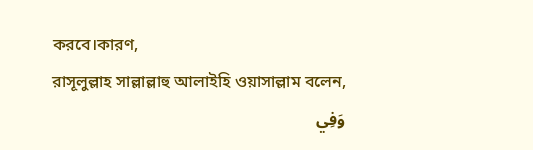করবে।কারণ,
রাসূলুল্লাহ সাল্লাল্লাহু আলাইহি ওয়াসাল্লাম বলেন,
وَفِي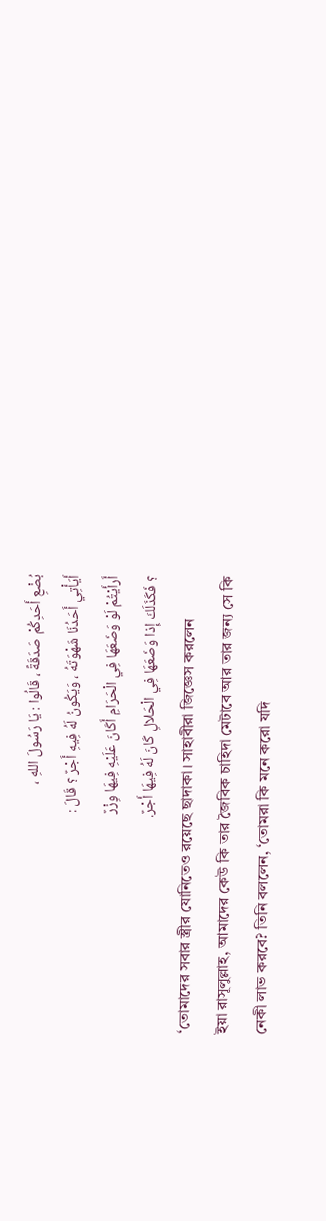بُضْعِ أَحَدِكُمْ صَدَقَةً ، قَالُوا : يَا رَسُولَ اللهِ ،
أَيَأْتِي أَحَدُنَا شَهْوَتَهُ ، وَيَكُونُ لَهُ فِيهِ أَجْرٌ ؟ قَالَ :
أَرأَيْتُمْ لَوْ وَضَعَهَا فِي الْحَرَامِ أَكَانَ عَلَيْهِ فِيهَا وِزْرٌ
؟ فَكَذَلَكَ إِذا وَضَعَهَا فِي الْحَلالِ كَانَ لَهُ فِيهَا أَجْرٌ.
‘তোমাদের সবার স্ত্রীর যোনিতেও রয়েছে ছাদাকা। সাহাবীরা জিজ্ঞেস করলেন
ইয়া রাসূলুল্লাহ, আমাদের কেউ কি তার জৈবিক চাহিদা মেটাবে আর তার জন্য সে কি
নেকী লাভ করবে? তিনি বললেন, ‘তোমরা কি মনে করো যদি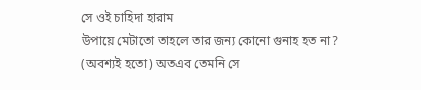সে ওই চাহিদা হারাম
উপায়ে মেটাতো তাহলে তার জন্য কোনো গুনাহ হত না? (অবশ্যই হতো) অতএব তেমনি সে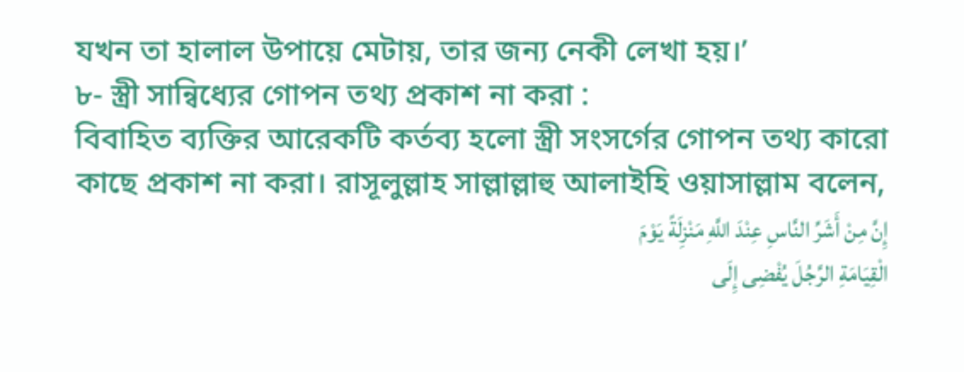যখন তা হালাল উপায়ে মেটায়, তার জন্য নেকী লেখা হয়।’
৮- স্ত্রী সান্বিধ্যের গোপন তথ্য প্রকাশ না করা :
বিবাহিত ব্যক্তির আরেকটি কর্তব্য হলো স্ত্রী সংসর্গের গোপন তথ্য কারো
কাছে প্রকাশ না করা। রাসূলুল্লাহ সাল্লাল্লাহু আলাইহি ওয়াসাল্লাম বলেন,
إِنَّ مِنْ أَشَرِّ النَّاسِ عِنْدَ اللَّهِ مَنْزِلَةً يَوْمَ
الْقِيَامَةِ الرَّجُلَ يُفْضِى إِلَى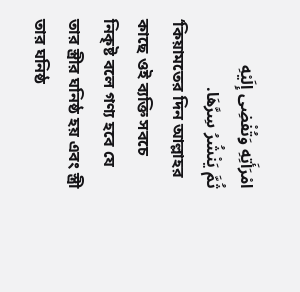امْرَأَتِهِ وَتُفْضِى إِلَيْهِ
ثُمَّ يَنْشُرُ سِرَّهَا.
‘কিয়ামতের দিন আল্লাহর কাছে ওই ব্যক্তি সবচে নিকৃষ্ট বলে গণ্য হবে যে
তার স্ত্রীর ঘনিষ্ঠ হয় এবং স্ত্রী তার ঘনিষ্ঠ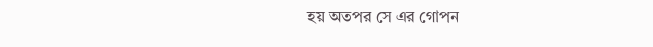হয় অতপর সে এর গোপন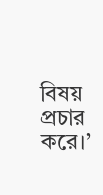বিষয়
প্রচার করে।’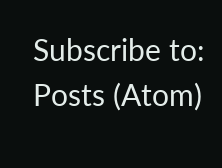Subscribe to:
Posts (Atom)